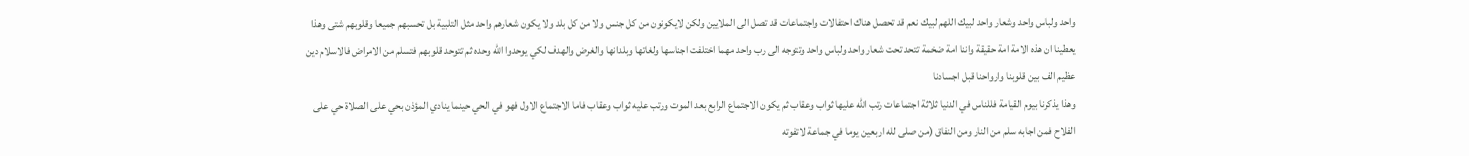واحد ولباس واحد وشعار واحد لبيك اللهم لبيك نعم قد تحصل هناك احتفالات واجتماعات قد تصل الى الملايين ولكن لايكونون من كل جنس ولا من كل بلد ولا يكون شعارهم واحد مثل التلبية بل تحسبهم جميعا وقلوبهم شتى وهذا يعطينا ان هذه الامة امة حقيقة واننا امة ضخمة تتحد تحت شعار واحد ولباس واحد وتتوجه الى رب واحد مهما اختلفت اجناسها ولغاتها وبلدانها والغرض والهدف لكي يوحدوا الله وحده ثم تتوحد قلوبهم فتسلم من الامراض فالاسلام دين عظيم الف بين قلوبنا وارواحنا قبل اجسادنا
وهذا يذكرنا بيوم القيامة فللناس في الدنيا ثلاثة اجتماعات رتب الله عليها ثواب وعقاب ثم يكون الاجتماع الرابع بعد الموت ورتب عليه ثواب وعقاب فاما الاجتماع الاول فهو في الحي حينما ينادي المؤذن بحي على الصلاة حي على الفلاح فمن اجابه سلم من النار ومن النفاق (من صلى لله اربعين يوما في جماعة لاتفوته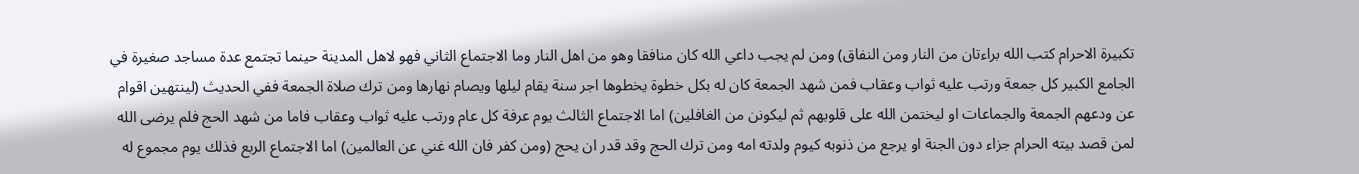تكبيرة الاحرام كتب الله براءتان من النار ومن النفاق) ومن لم يجب داعي الله كان منافقا وهو من اهل النار وما الاجتماع الثاني فهو لاهل المدينة حينما تجتمع عدة مساجد صغيرة في الجامع الكبير كل جمعة ورتب عليه ثواب وعقاب فمن شهد الجمعة كان له بكل خطوة يخطوها اجر سنة يقام ليلها ويصام نهارها ومن ترك صلاة الجمعة ففي الحديث (لينتهين اقوام عن ودعهم الجمعة والجماعات او ليختمن الله على قلوبهم ثم ليكونن من الغافلين) اما الاجتماع الثالث يوم عرفة كل عام ورتب عليه ثواب وعقاب فاما من شهد الحج فلم يرضى الله لمن قصد بيته الحرام جزاء دون الجنة او يرجع من ذنوبه كيوم ولدته امه ومن ترك الحج وقد قدر ان يحج (ومن كفر فان الله غني عن العالمين) اما الاجتماع الربع فذلك يوم مجموع له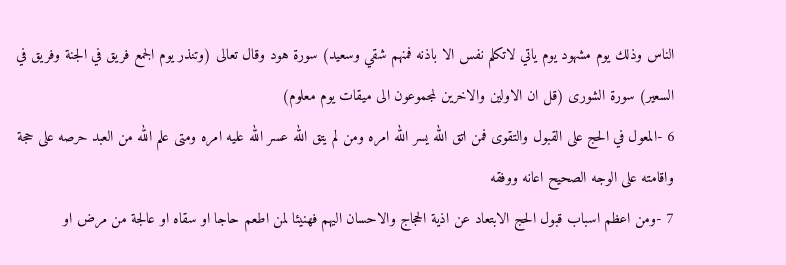الناس وذلك يوم مشهود يوم ياتي لاتكلم نفس الا باذنه فمنهم شقي وسعيد) سورة هود وقال تعالى (وتنذر يوم الجمع فريق في الجنة وفريق في السعير) سورة الشورى (قل ان الاولين والاخرين لمجموعون الى ميقات يوم معلوم)
6 -المعول في الحج على القبول والتقوى فمن اتق الله يسر الله امره ومن لم يتق الله عسر الله عليه امره ومتى علم الله من العبد حرصه على حجة واقامته على الوجه الصحيح اعانه ووفقه
7 -ومن اعظم اسباب قبول الحج الابتعاد عن اذية الحجاج والاحسان اليهم فهنيئا لمن اطعم حاجا او سقاه او عالجة من مرض او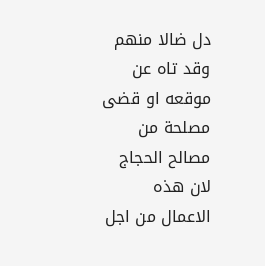دل ضالا منهم وقد تاه عن موقعه او قضى مصلحة من مصالح الحجاج لان هذه الاعمال من اجل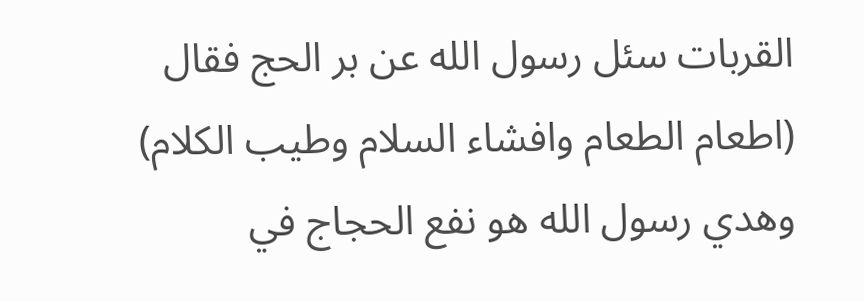القربات سئل رسول الله عن بر الحج فقال (اطعام الطعام وافشاء السلام وطيب الكلام) وهدي رسول الله هو نفع الحجاج في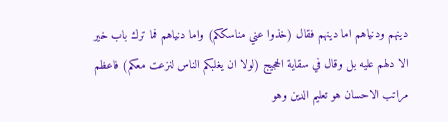دينهم ودنياهم اما دينهم فقال (خذوا عني مناسككم) واما دنياهم فما ترك باب خير الا دلهم عليه بل وقال في سقاية الحجيج (لولا ان يغلبكم الناس لنزعت معكم) فاعظم مراتب الاحسان هو تعليم الدين وهو